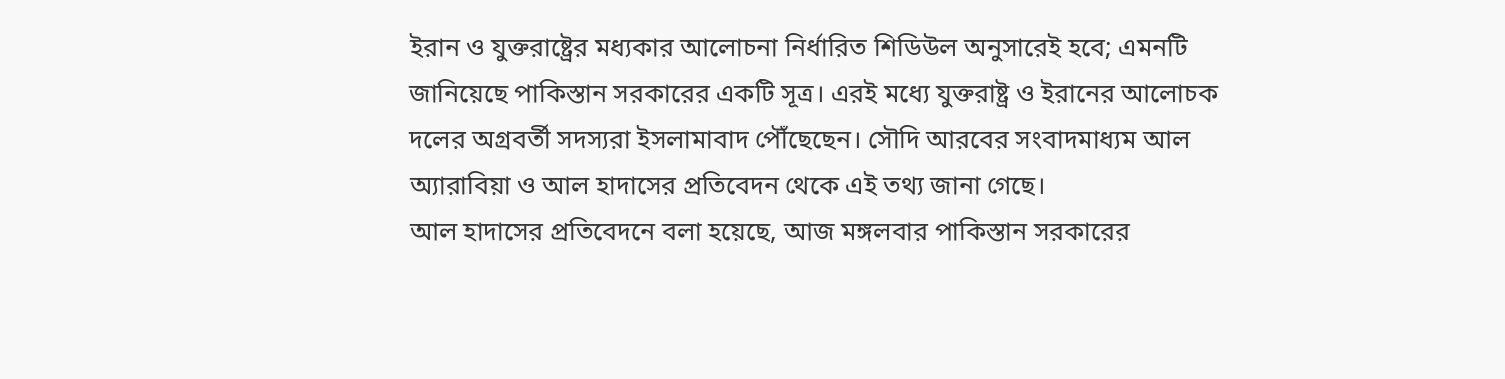ইরান ও যুক্তরাষ্ট্রের মধ্যকার আলোচনা নির্ধারিত শিডিউল অনুসারেই হবে; এমনটি জানিয়েছে পাকিস্তান সরকারের একটি সূত্র। এরই মধ্যে যুক্তরাষ্ট্র ও ইরানের আলোচক দলের অগ্রবর্তী সদস্যরা ইসলামাবাদ পৌঁছেছেন। সৌদি আরবের সংবাদমাধ্যম আল অ্যারাবিয়া ও আল হাদাসের প্রতিবেদন থেকে এই তথ্য জানা গেছে।
আল হাদাসের প্রতিবেদনে বলা হয়েছে, আজ মঙ্গলবার পাকিস্তান সরকারের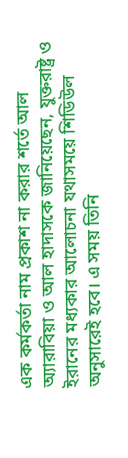এক কর্মকর্তা নাম প্রকাশ না করার শর্তে আল অ্যারাবিয়া ও আল হাদাসকে জানিয়েছেন, যুক্তরাষ্ট্র ও ইরানের মধ্যকার আলোচনা যথাসময়ে শিডিউল অনুসারেই হবে। এ সময় তিনি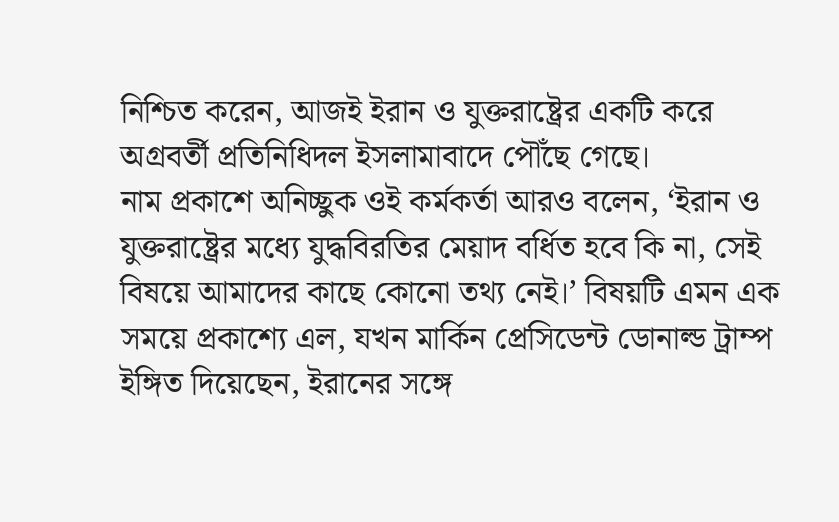নিশ্চিত করেন, আজই ইরান ও যুক্তরাষ্ট্রের একটি করে অগ্রবর্তী প্রতিনিধিদল ইসলামাবাদে পৌঁছে গেছে।
নাম প্রকাশে অনিচ্ছুক ওই কর্মকর্তা আরও বলেন, ‘ইরান ও যুক্তরাষ্ট্রের মধ্যে যুদ্ধবিরতির মেয়াদ বর্ধিত হবে কি না, সেই বিষয়ে আমাদের কাছে কোনো তথ্য নেই।’ বিষয়টি এমন এক সময়ে প্রকাশ্যে এল, যখন মার্কিন প্রেসিডেন্ট ডোনাল্ড ট্রাম্প ইঙ্গিত দিয়েছেন, ইরানের সঙ্গে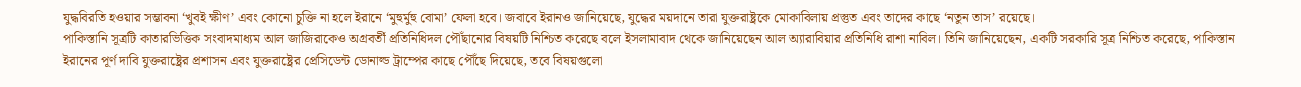যুদ্ধবিরতি হওয়ার সম্ভাবনা ‘খুবই ক্ষীণ’ এবং কোনো চুক্তি না হলে ইরানে ‘মুহুর্মুহু বোমা’ ফেলা হবে। জবাবে ইরানও জানিয়েছে, যুদ্ধের ময়দানে তারা যুক্তরাষ্ট্রকে মোকাবিলায় প্রস্তুত এবং তাদের কাছে ‘নতুন তাস’ রয়েছে।
পাকিস্তানি সূত্রটি কাতারভিত্তিক সংবাদমাধ্যম আল জাজিরাকেও অগ্রবর্তী প্রতিনিধিদল পৌঁছানোর বিষয়টি নিশ্চিত করেছে বলে ইসলামাবাদ থেকে জানিয়েছেন আল অ্যারাবিয়ার প্রতিনিধি রাশা নাবিল। তিনি জানিয়েছেন, একটি সরকারি সূত্র নিশ্চিত করেছে, পাকিস্তান ইরানের পূর্ণ দাবি যুক্তরাষ্ট্রের প্রশাসন এবং যুক্তরাষ্ট্রের প্রেসিডেন্ট ডোনাল্ড ট্রাম্পের কাছে পৌঁছে দিয়েছে, তবে বিষয়গুলো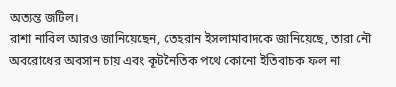অত্যন্ত জটিল।
রাশা নাবিল আরও জানিয়েছেন, তেহরান ইসলামাবাদকে জানিয়েছে, তারা নৌ অবরোধের অবসান চায় এবং কূটনৈতিক পথে কোনো ইতিবাচক ফল না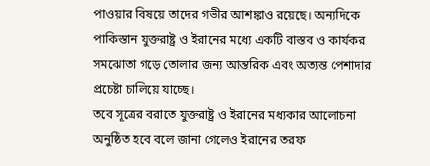পাওয়ার বিষয়ে তাদের গভীর আশঙ্কাও রয়েছে। অন্যদিকে পাকিস্তান যুক্তরাষ্ট্র ও ইরানের মধ্যে একটি বাস্তব ও কার্যকর সমঝোতা গড়ে তোলার জন্য আন্তরিক এবং অত্যন্ত পেশাদার প্রচেষ্টা চালিয়ে যাচ্ছে।
তবে সূত্রের বরাতে যুক্তরাষ্ট্র ও ইরানের মধ্যকার আলোচনা অনুষ্ঠিত হবে বলে জানা গেলেও ইরানের তরফ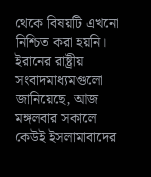থেকে বিষয়টি এখনো নিশ্চিত করা হয়নি। ইরানের রাষ্ট্রীয় সংবাদমাধ্যমগুলো জানিয়েছে, আজ মঙ্গলবার সকালে কেউই ইসলামাবাদের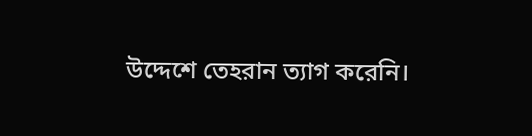উদ্দেশে তেহরান ত্যাগ করেনি।